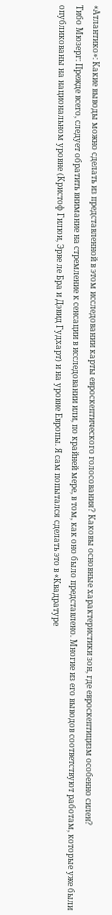«Атлантико»: Какие выводы можно сделать из представленной в этом исследовании карты евроскептического голосования? Каковы основные характеристики зон, где евроскептицизм особенно силен?
Тибо Мюзерг: Прежде всего, следует обратить внимание на стремление к сенсации в исследовании или, по крайней мере, в том, как оно было представлено. Многие из его выводов соответствуют работам, которые уже были опубликованы на национальном уровне (Кристоф Гилюи, Эрве ле Бра и Дэвид Гудхарт) и на уровне Европы. Я сам попытался сделать это в «Квадратуре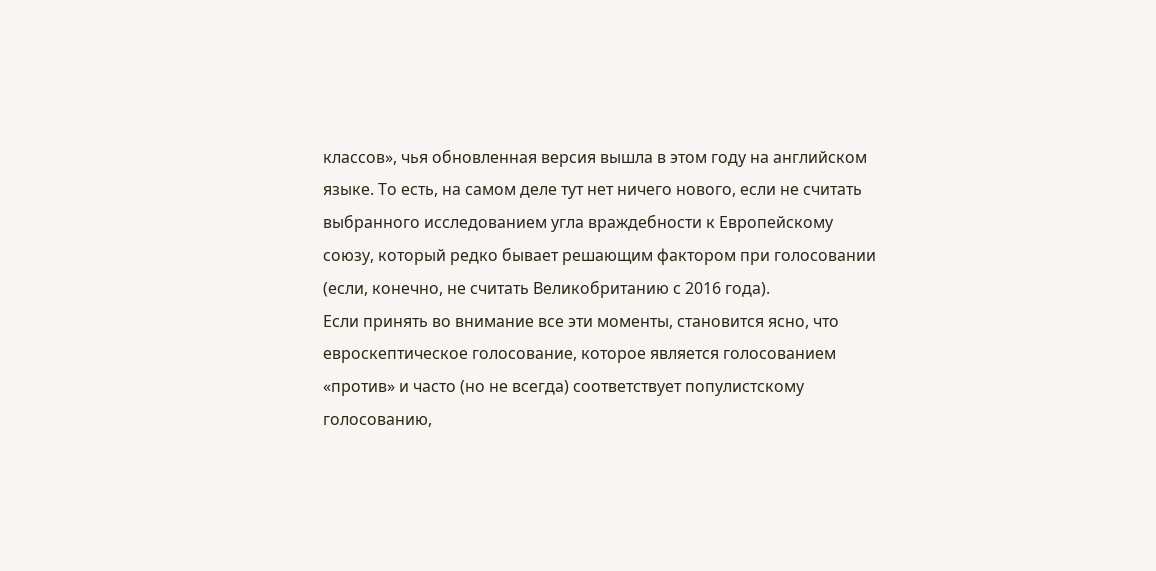классов», чья обновленная версия вышла в этом году на английском языке. То есть, на самом деле тут нет ничего нового, если не считать выбранного исследованием угла враждебности к Европейскому союзу, который редко бывает решающим фактором при голосовании (если, конечно, не считать Великобританию с 2016 года).
Если принять во внимание все эти моменты, становится ясно, что евроскептическое голосование, которое является голосованием «против» и часто (но не всегда) соответствует популистскому голосованию,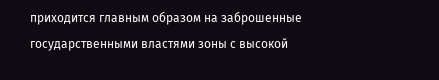приходится главным образом на заброшенные государственными властями зоны с высокой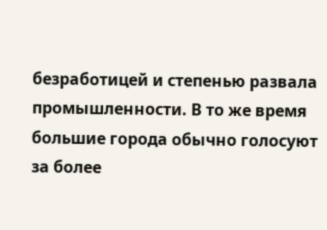безработицей и степенью развала промышленности. В то же время большие города обычно голосуют за более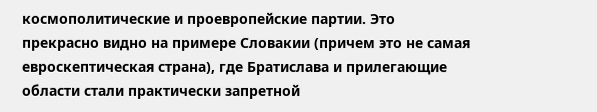космополитические и проевропейские партии. Это прекрасно видно на примере Словакии (причем это не самая евроскептическая страна), где Братислава и прилегающие области стали практически запретной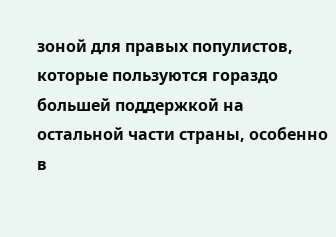зоной для правых популистов, которые пользуются гораздо большей поддержкой на остальной части страны, особенно в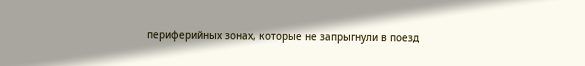периферийных зонах, которые не запрыгнули в поезд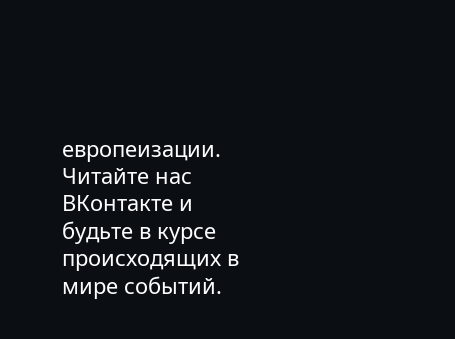европеизации.
Читайте нас ВКонтакте и будьте в курсе происходящих в мире событий.